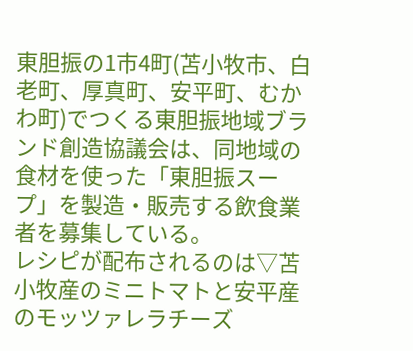東胆振の1市4町(苫小牧市、白老町、厚真町、安平町、むかわ町)でつくる東胆振地域ブランド創造協議会は、同地域の食材を使った「東胆振スープ」を製造・販売する飲食業者を募集している。
レシピが配布されるのは▽苫小牧産のミニトマトと安平産のモッツァレラチーズ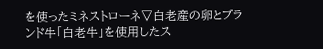を使ったミネストローネ▽白老産の卵とブランド牛「白老牛」を使用したス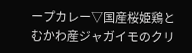ープカレー▽国産桜姫鶏とむかわ産ジャガイモのクリ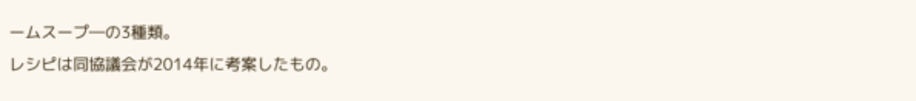ームスープ―の3種類。
レシピは同協議会が2014年に考案したもの。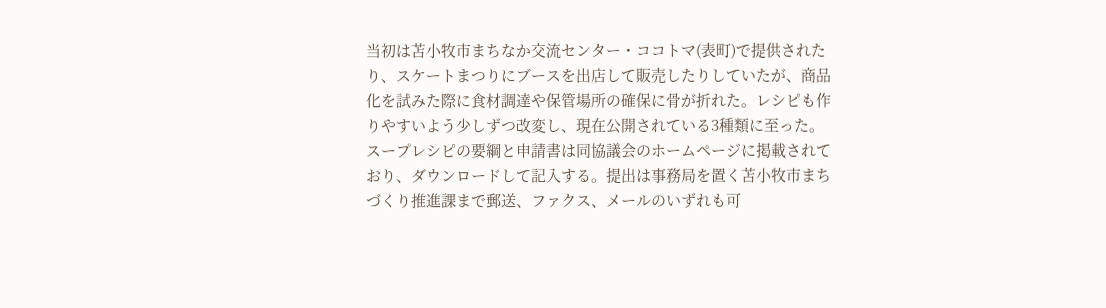当初は苫小牧市まちなか交流センター・ココトマ(表町)で提供されたり、スケートまつりにブースを出店して販売したりしていたが、商品化を試みた際に食材調達や保管場所の確保に骨が折れた。レシピも作りやすいよう少しずつ改変し、現在公開されている3種類に至った。
スープレシピの要綱と申請書は同協議会のホームページに掲載されており、ダウンロードして記入する。提出は事務局を置く苫小牧市まちづくり推進課まで郵送、ファクス、メールのいずれも可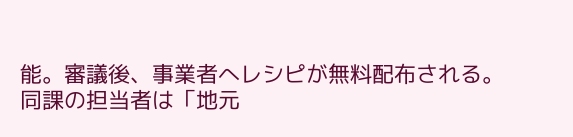能。審議後、事業者へレシピが無料配布される。
同課の担当者は「地元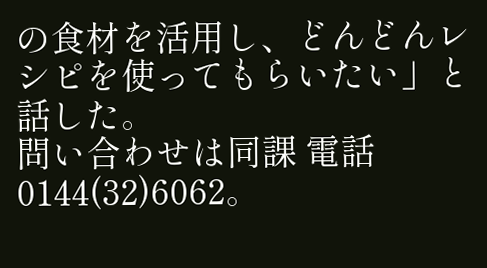の食材を活用し、どんどんレシピを使ってもらいたい」と話した。
問い合わせは同課 電話0144(32)6062。